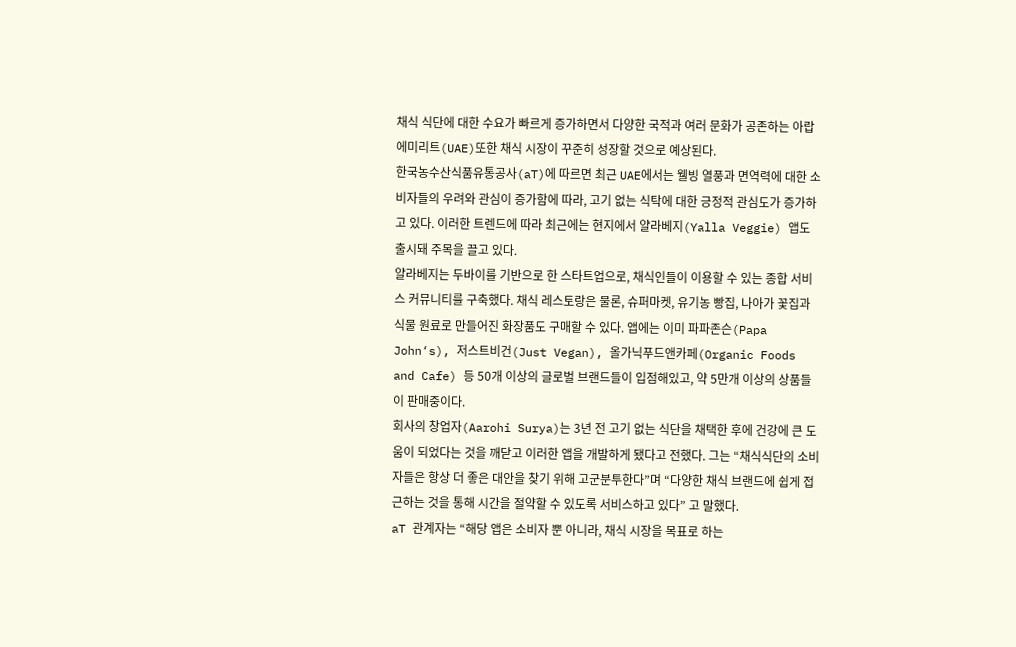채식 식단에 대한 수요가 빠르게 증가하면서 다양한 국적과 여러 문화가 공존하는 아랍에미리트(UAE)또한 채식 시장이 꾸준히 성장할 것으로 예상된다.
한국농수산식품유통공사(aT)에 따르면 최근 UAE에서는 웰빙 열풍과 면역력에 대한 소비자들의 우려와 관심이 증가함에 따라, 고기 없는 식탁에 대한 긍정적 관심도가 증가하고 있다. 이러한 트렌드에 따라 최근에는 현지에서 얄라베지(Yalla Veggie) 앱도 출시돼 주목을 끌고 있다.
얄라베지는 두바이를 기반으로 한 스타트업으로, 채식인들이 이용할 수 있는 종합 서비스 커뮤니티를 구축했다. 채식 레스토랑은 물론, 슈퍼마켓, 유기농 빵집, 나아가 꽃집과 식물 원료로 만들어진 화장품도 구매할 수 있다. 앱에는 이미 파파존슨(Papa John‘s), 저스트비건(Just Vegan), 올가닉푸드앤카페(Organic Foods and Cafe) 등 50개 이상의 글로벌 브랜드들이 입점해있고, 약 5만개 이상의 상품들이 판매중이다.
회사의 창업자(Aarohi Surya)는 3년 전 고기 없는 식단을 채택한 후에 건강에 큰 도움이 되었다는 것을 깨닫고 이러한 앱을 개발하게 됐다고 전했다. 그는 “채식식단의 소비자들은 항상 더 좋은 대안을 찾기 위해 고군분투한다”며 “다양한 채식 브랜드에 쉽게 접근하는 것을 통해 시간을 절약할 수 있도록 서비스하고 있다” 고 말했다.
aT 관계자는 “해당 앱은 소비자 뿐 아니라, 채식 시장을 목표로 하는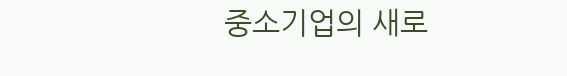중소기업의 새로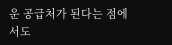운 공급처가 된다는 점에서도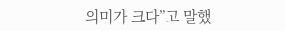의미가 크다”고 말했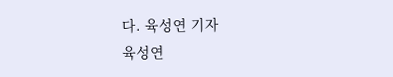다. 육성연 기자
육성연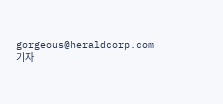gorgeous@heraldcorp.com 기자